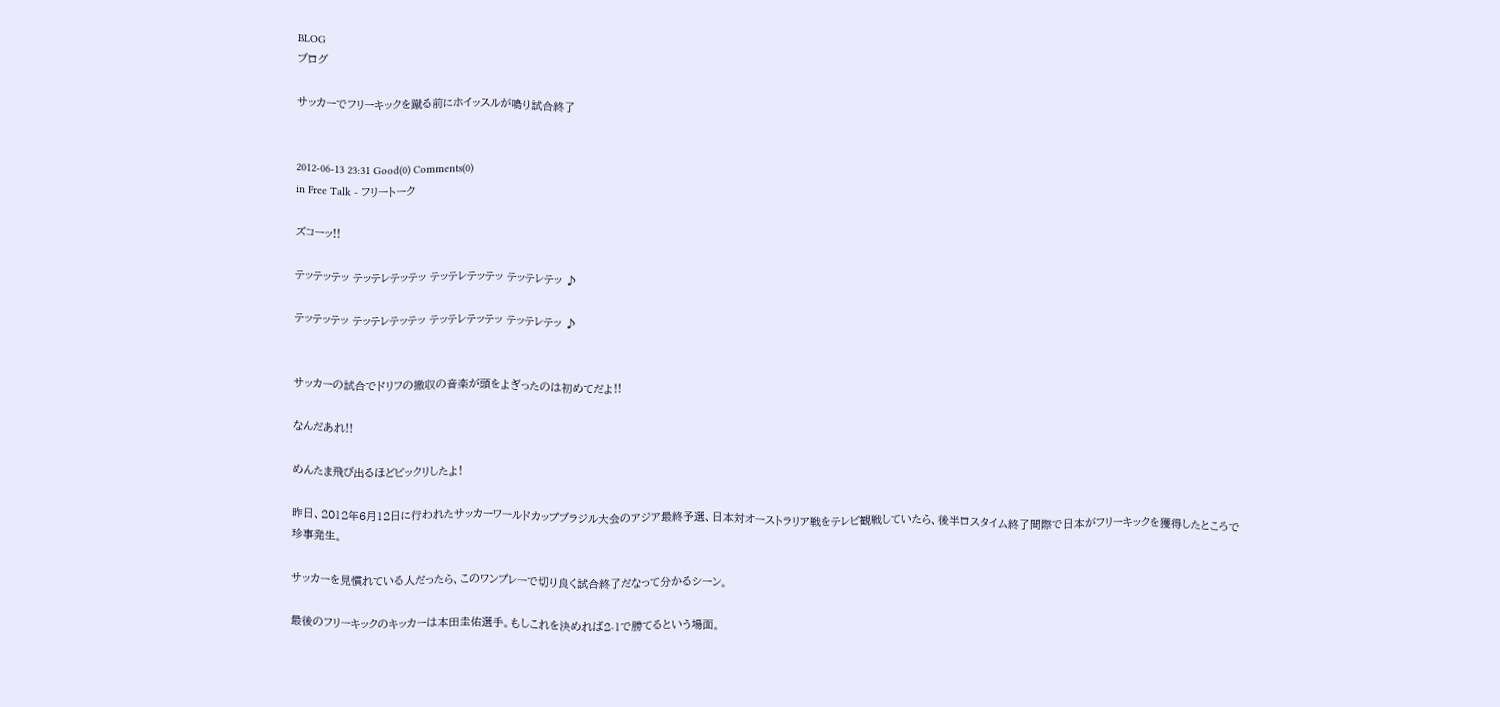BLOG
ブログ

サッカーでフリーキックを蹴る前にホイッスルが鳴り試合終了


2012-06-13 23:31 Good(0) Comments(0)
in Free Talk - フリートーク

ズコーッ!!

テッテッテッ テッテレテッテッ テッテレテッテッ テッテレテッ ♪

テッテッテッ テッテレテッテッ テッテレテッテッ テッテレテッ ♪


サッカーの試合でドリフの撤収の音楽が頭をよぎったのは初めてだよ!!

なんだあれ!!

めんたま飛び出るほどビックリしたよ!

昨日、2012年6月12日に行われたサッカーワールドカップブラジル大会のアジア最終予選、日本対オーストラリア戦をテレビ観戦していたら、後半ロスタイム終了間際で日本がフリーキックを獲得したところで珍事発生。

サッカーを見慣れている人だったら、このワンプレーで切り良く試合終了だなって分かるシーン。

最後のフリーキックのキッカーは本田圭佑選手。もしこれを決めれば2-1で勝てるという場面。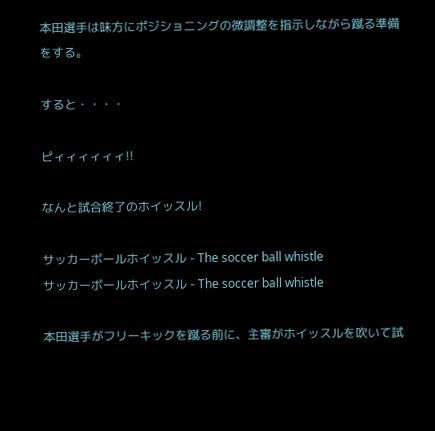本田選手は味方にポジショニングの微調整を指示しながら蹴る準備をする。

すると・・・・

ピィィィィィィ!!

なんと試合終了のホイッスル!

サッカーボールホイッスル - The soccer ball whistle
サッカーボールホイッスル - The soccer ball whistle

本田選手がフリーキックを蹴る前に、主審がホイッスルを吹いて試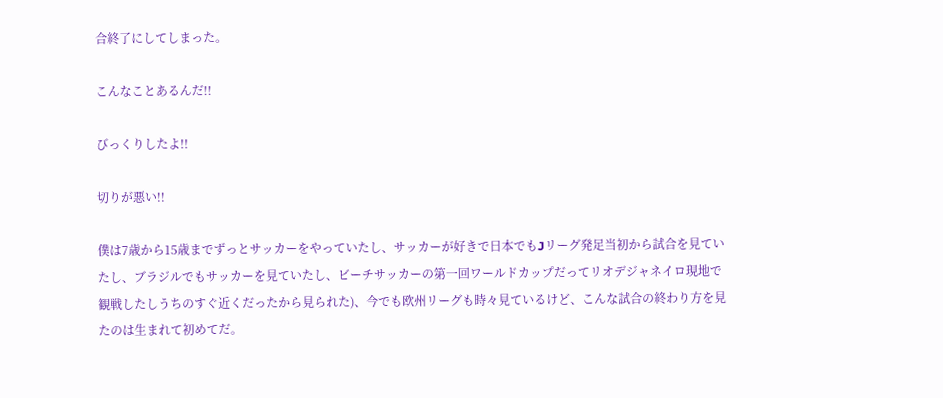合終了にしてしまった。

こんなことあるんだ!!

びっくりしたよ!!

切りが悪い!!

僕は7歳から15歳までずっとサッカーをやっていたし、サッカーが好きで日本でもJリーグ発足当初から試合を見ていたし、ブラジルでもサッカーを見ていたし、ビーチサッカーの第一回ワールドカップだってリオデジャネイロ現地で観戦したしうちのすぐ近くだったから見られた)、今でも欧州リーグも時々見ているけど、こんな試合の終わり方を見たのは生まれて初めてだ。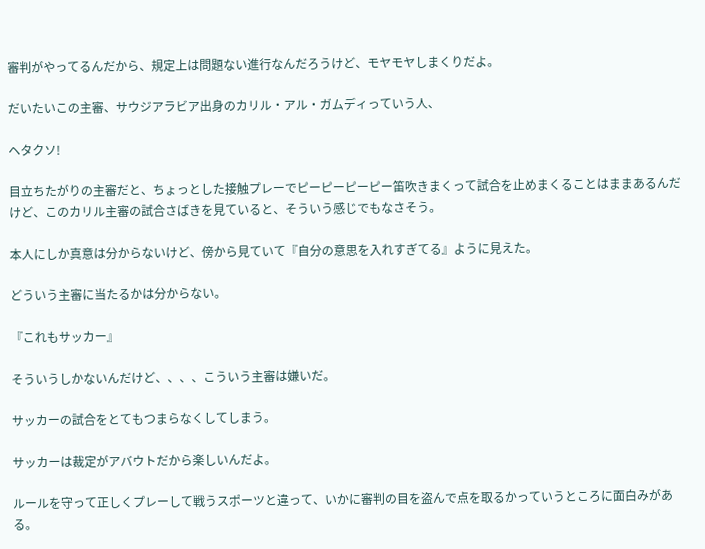審判がやってるんだから、規定上は問題ない進行なんだろうけど、モヤモヤしまくりだよ。

だいたいこの主審、サウジアラビア出身のカリル・アル・ガムディっていう人、

ヘタクソ!

目立ちたがりの主審だと、ちょっとした接触プレーでピーピーピーピー笛吹きまくって試合を止めまくることはままあるんだけど、このカリル主審の試合さばきを見ていると、そういう感じでもなさそう。

本人にしか真意は分からないけど、傍から見ていて『自分の意思を入れすぎてる』ように見えた。

どういう主審に当たるかは分からない。

『これもサッカー』

そういうしかないんだけど、、、、こういう主審は嫌いだ。

サッカーの試合をとてもつまらなくしてしまう。

サッカーは裁定がアバウトだから楽しいんだよ。

ルールを守って正しくプレーして戦うスポーツと違って、いかに審判の目を盗んで点を取るかっていうところに面白みがある。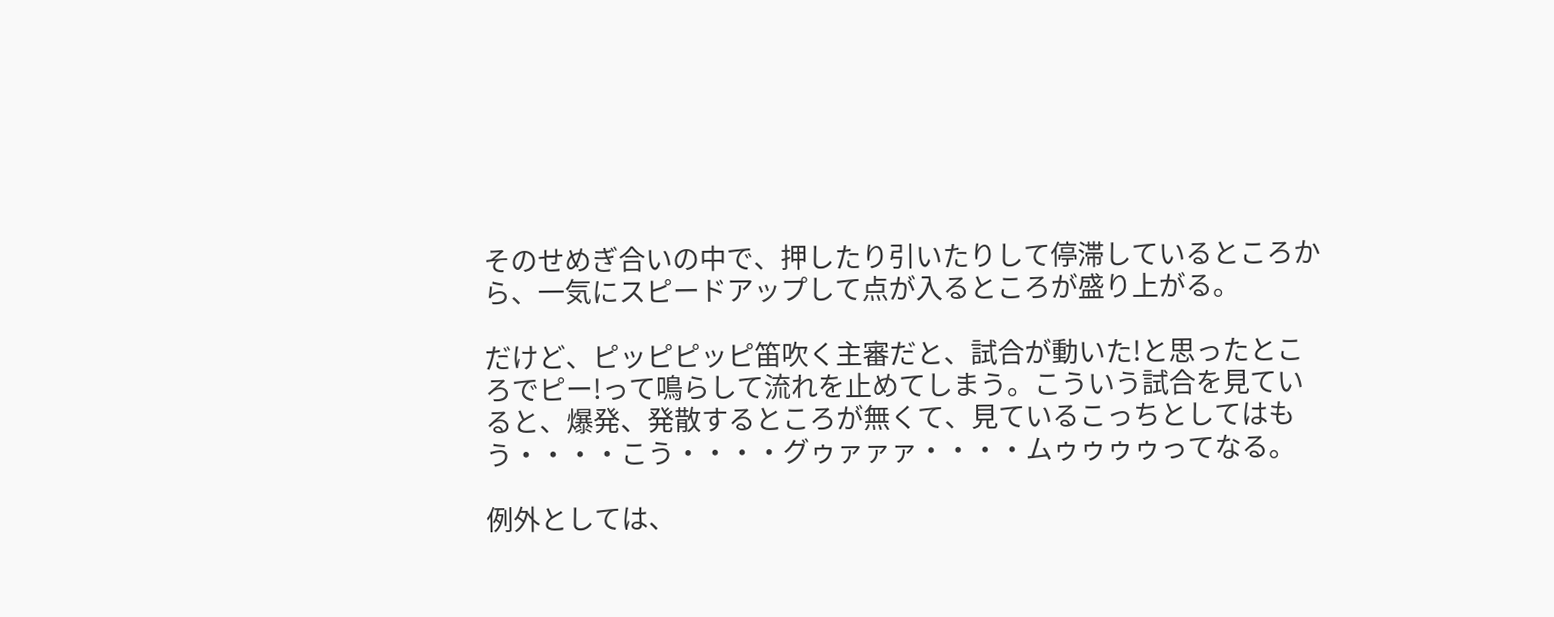そのせめぎ合いの中で、押したり引いたりして停滞しているところから、一気にスピードアップして点が入るところが盛り上がる。

だけど、ピッピピッピ笛吹く主審だと、試合が動いた!と思ったところでピー!って鳴らして流れを止めてしまう。こういう試合を見ていると、爆発、発散するところが無くて、見ているこっちとしてはもう・・・・こう・・・・グゥァァァ・・・・ムゥゥゥゥってなる。

例外としては、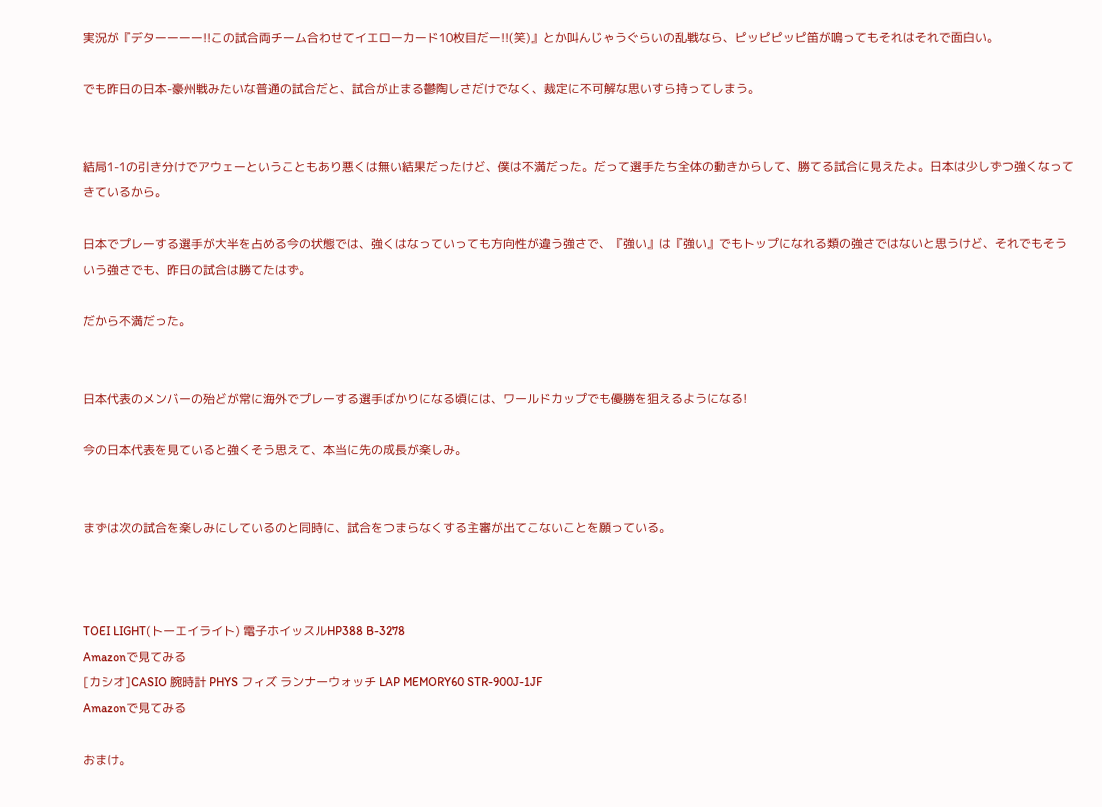実況が『デターーーー!!この試合両チーム合わせてイエローカード10枚目だー!!(笑)』とか叫んじゃうぐらいの乱戦なら、ピッピピッピ笛が鳴ってもそれはそれで面白い。

でも昨日の日本-豪州戦みたいな普通の試合だと、試合が止まる鬱陶しさだけでなく、裁定に不可解な思いすら持ってしまう。


結局1-1の引き分けでアウェーということもあり悪くは無い結果だったけど、僕は不満だった。だって選手たち全体の動きからして、勝てる試合に見えたよ。日本は少しずつ強くなってきているから。

日本でプレーする選手が大半を占める今の状態では、強くはなっていっても方向性が違う強さで、『強い』は『強い』でもトップになれる類の強さではないと思うけど、それでもそういう強さでも、昨日の試合は勝てたはず。

だから不満だった。


日本代表のメンバーの殆どが常に海外でプレーする選手ばかりになる頃には、ワールドカップでも優勝を狙えるようになる!

今の日本代表を見ていると強くそう思えて、本当に先の成長が楽しみ。


まずは次の試合を楽しみにしているのと同時に、試合をつまらなくする主審が出てこないことを願っている。



TOEI LIGHT(トーエイライト) 電子ホイッスルHP388 B-3278
Amazonで見てみる
[カシオ]CASIO 腕時計 PHYS フィズ ランナーウォッチ LAP MEMORY60 STR-900J-1JF
Amazonで見てみる

おまけ。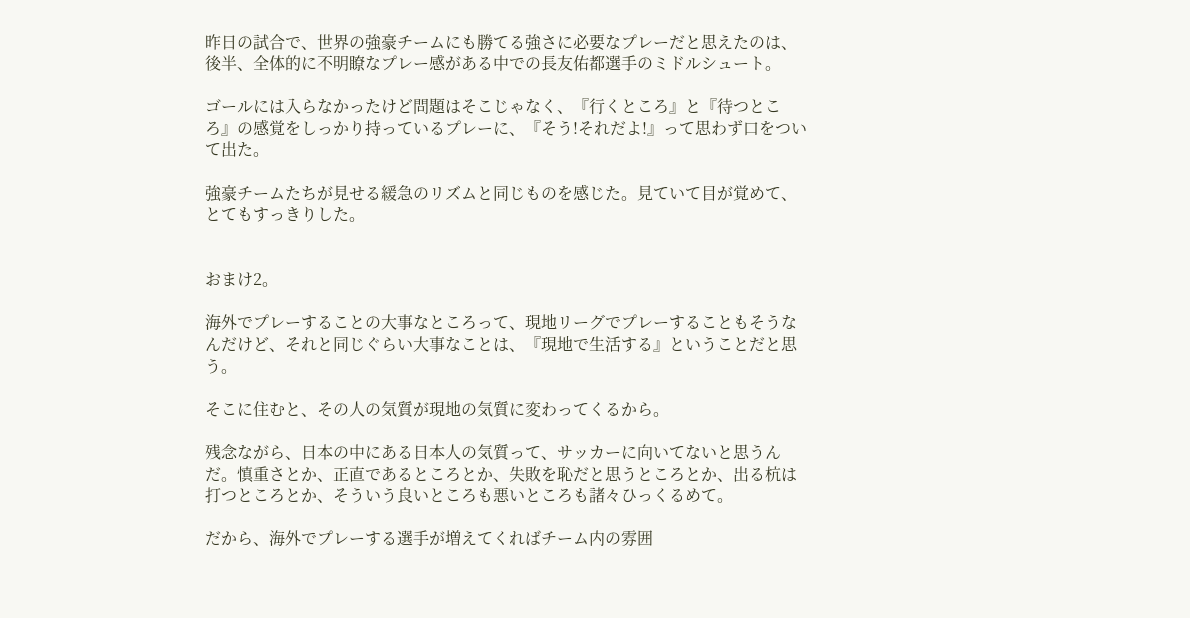昨日の試合で、世界の強豪チームにも勝てる強さに必要なプレーだと思えたのは、後半、全体的に不明瞭なプレー感がある中での長友佑都選手のミドルシュート。

ゴールには入らなかったけど問題はそこじゃなく、『行くところ』と『待つところ』の感覚をしっかり持っているプレーに、『そう!それだよ!』って思わず口をついて出た。

強豪チームたちが見せる緩急のリズムと同じものを感じた。見ていて目が覚めて、とてもすっきりした。


おまけ2。

海外でプレーすることの大事なところって、現地リーグでプレーすることもそうなんだけど、それと同じぐらい大事なことは、『現地で生活する』ということだと思う。

そこに住むと、その人の気質が現地の気質に変わってくるから。

残念ながら、日本の中にある日本人の気質って、サッカーに向いてないと思うんだ。慎重さとか、正直であるところとか、失敗を恥だと思うところとか、出る杭は打つところとか、そういう良いところも悪いところも諸々ひっくるめて。

だから、海外でプレーする選手が増えてくればチーム内の雰囲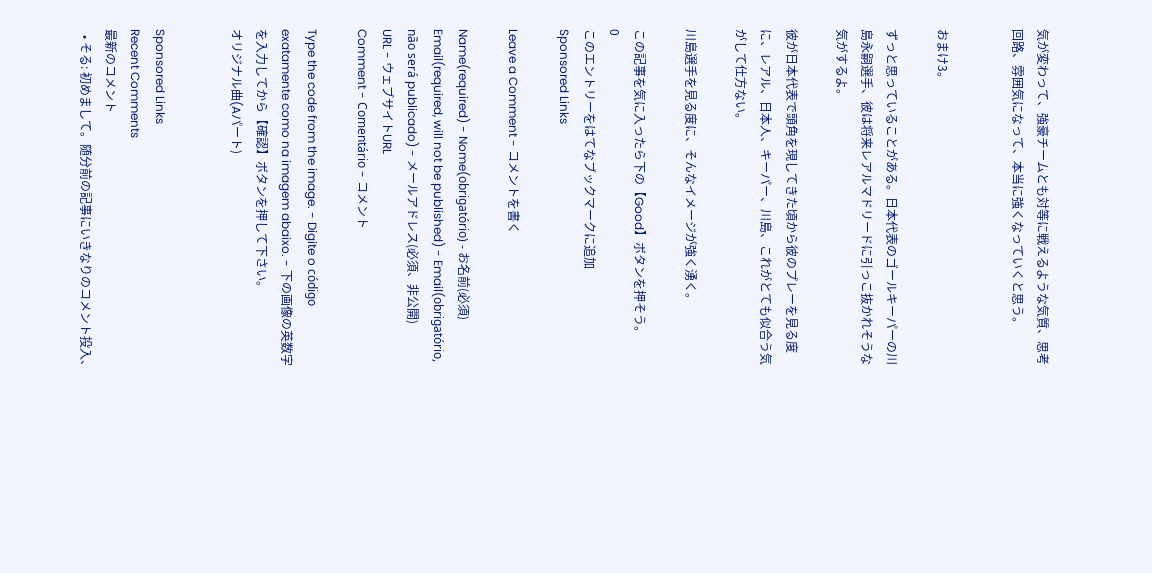気が変わって、強豪チームとも対等に戦えるような気質、思考回路、雰囲気になって、本当に強くなっていくと思う。


おまけ3。

ずっと思っていることがある。日本代表のゴールキーパーの川島永嗣選手、彼は将来レアルマドリードに引っこ抜かれそうな気がするよ。

彼が日本代表で頭角を現してきた頃から彼のプレーを見る度に、レアル、日本人、キーパー、川島、これがとても似合う気がして仕方ない。

川島選手を見る度に、そんなイメージが強く湧く。

この記事を気に入ったら下の【Good】ボタンを押そう。
0
このエントリーをはてなブックマークに追加
Sponsored Links

Leave a Comment - コメントを書く

Name(required) - Nome(obrigatório) - お名前(必須)
Email(required, will not be published) - Email(obrigatório, não será publicado) - メールアドレス(必須、非公開)
URL - ウェブサイトURL
Comment - Comentário - コメント

Type the code from the image. - Digite o código exatamente como na imagem abaixo. - 下の画像の英数字を入力してから【確認】ボタンを押して下さい。
オリジナル曲(Aパート)


Sponsored Links
Recent Comments
最新のコメント
  • そる: 初めまして。随分前の記事にいきなりのコメント投入、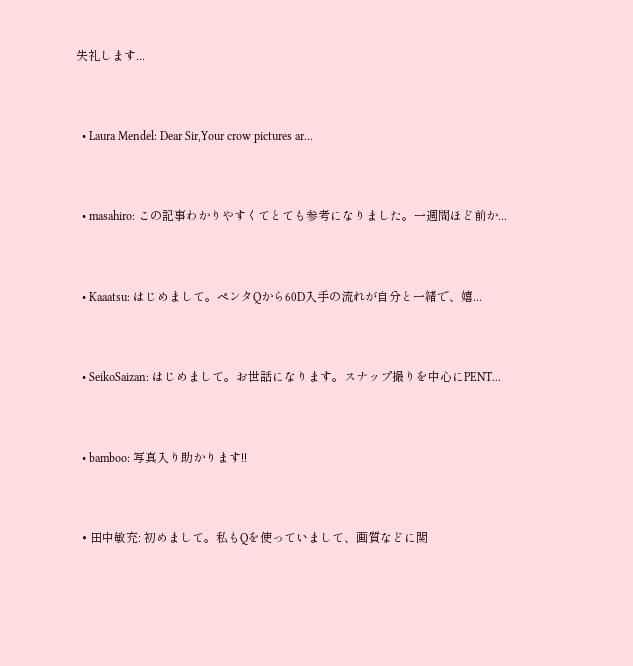失礼します...


  • Laura Mendel: Dear Sir,Your crow pictures ar...


  • masahiro: この記事わかりやすくてとても参考になりました。一週間ほど前か...


  • Kaaatsu: はじめまして。ペンタQから60D入手の流れが自分と一緒で、嬉...


  • SeikoSaizan: はじめまして。お世話になります。スナップ撮りを中心にPENT...


  • bamboo: 写真入り助かります!!


  • 田中敏充: 初めまして。私もQを使っていまして、画質などに関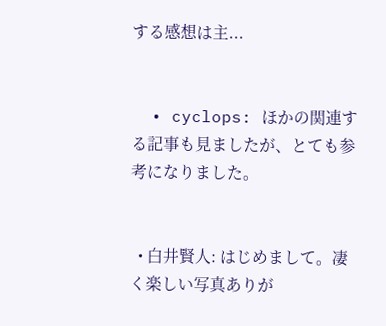する感想は主...


  • cyclops: ほかの関連する記事も見ましたが、とても参考になりました。


  • 白井賢人: はじめまして。凄く楽しい写真ありが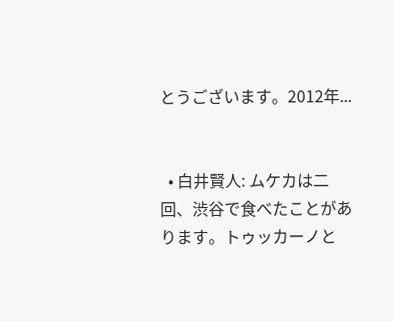とうございます。2012年...


  • 白井賢人: ムケカは二回、渋谷で食べたことがあります。トゥッカーノと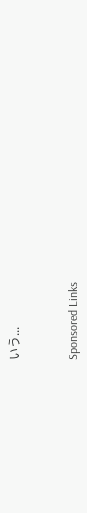いう...


Sponsored Links